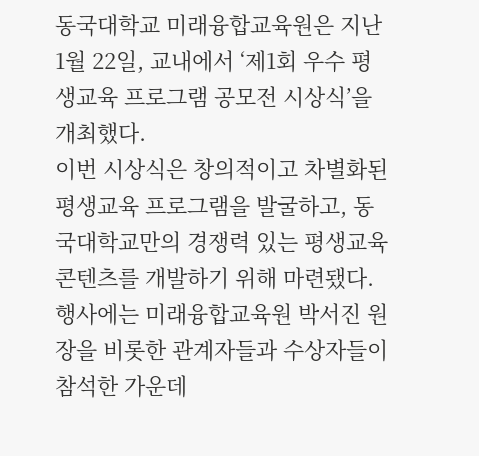동국대학교 미래융합교육원은 지난 1월 22일, 교내에서 ‘제1회 우수 평생교육 프로그램 공모전 시상식’을 개최했다.
이번 시상식은 창의적이고 차별화된 평생교육 프로그램을 발굴하고, 동국대학교만의 경쟁력 있는 평생교육 콘텐츠를 개발하기 위해 마련됐다.
행사에는 미래융합교육원 박서진 원장을 비롯한 관계자들과 수상자들이 참석한 가운데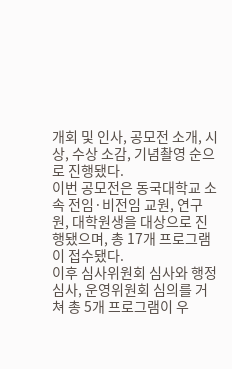개회 및 인사, 공모전 소개, 시상, 수상 소감, 기념촬영 순으로 진행됐다.
이번 공모전은 동국대학교 소속 전임·비전임 교원, 연구원, 대학원생을 대상으로 진행됐으며, 총 17개 프로그램이 접수됐다.
이후 심사위원회 심사와 행정심사, 운영위원회 심의를 거쳐 총 5개 프로그램이 우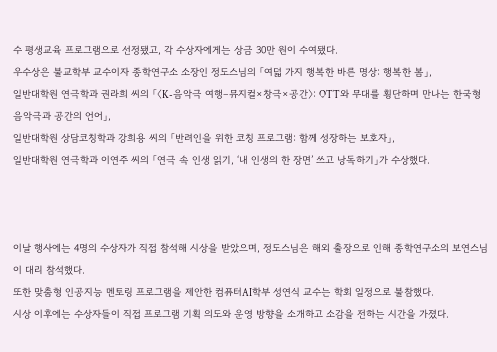수 평생교육 프로그램으로 선정됐고, 각 수상자에게는 상금 30만 원이 수여됐다.
우수상은 불교학부 교수이자 종학연구소 소장인 정도스님의 「여덟 가지 행복한 바른 명상: 행복한 봄」,
일반대학원 연극학과 권라희 씨의 「〈K-음악극 여행–뮤지컬×창극×공간〉: OTT와 무대를 횡단하며 만나는 한국형 음악극과 공간의 언어」,
일반대학원 상담코칭학과 강희용 씨의 「반려인을 위한 코칭 프로그램: 함께 성장하는 보호자」,
일반대학원 연극학과 이연주 씨의 「연극 속 인생 읽기, ‘내 인생의 한 장면’ 쓰고 낭독하기」가 수상했다.



이날 행사에는 4명의 수상자가 직접 참석해 시상을 받았으며, 정도스님은 해외 출장으로 인해 종학연구소의 보연스님이 대리 참석했다.
또한 맞춤형 인공지능 멘토링 프로그램을 제안한 컴퓨터AI학부 성연식 교수는 학회 일정으로 불참했다.
시상 이후에는 수상자들이 직접 프로그램 기획 의도와 운영 방향을 소개하고 소감을 전하는 시간을 가졌다.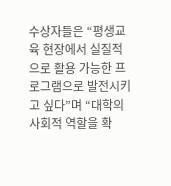수상자들은 “평생교육 현장에서 실질적으로 활용 가능한 프로그램으로 발전시키고 싶다”며 “대학의 사회적 역할을 확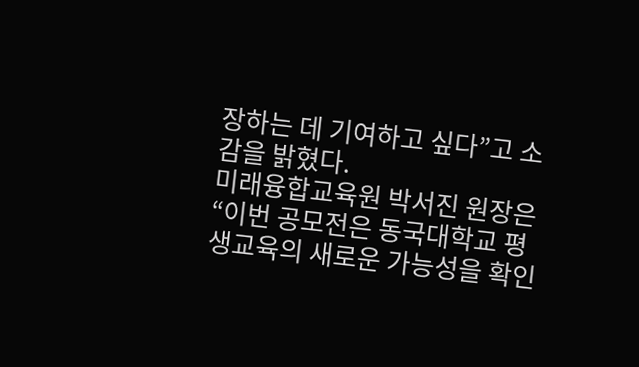장하는 데 기여하고 싶다”고 소감을 밝혔다.
미래융합교육원 박서진 원장은 “이번 공모전은 동국대학교 평생교육의 새로운 가능성을 확인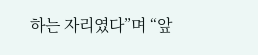하는 자리였다”며 “앞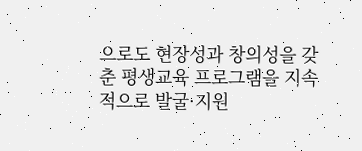으로도 현장성과 창의성을 갖춘 평생교육 프로그램을 지속적으로 발굴·지원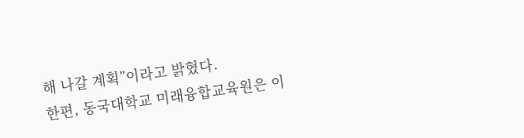해 나갈 계획”이라고 밝혔다.
한편, 동국대학교 미래융합교육원은 이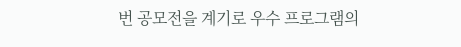번 공모전을 계기로 우수 프로그램의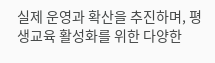실제 운영과 확산을 추진하며, 평생교육 활성화를 위한 다양한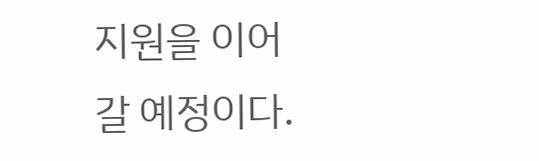지원을 이어갈 예정이다.